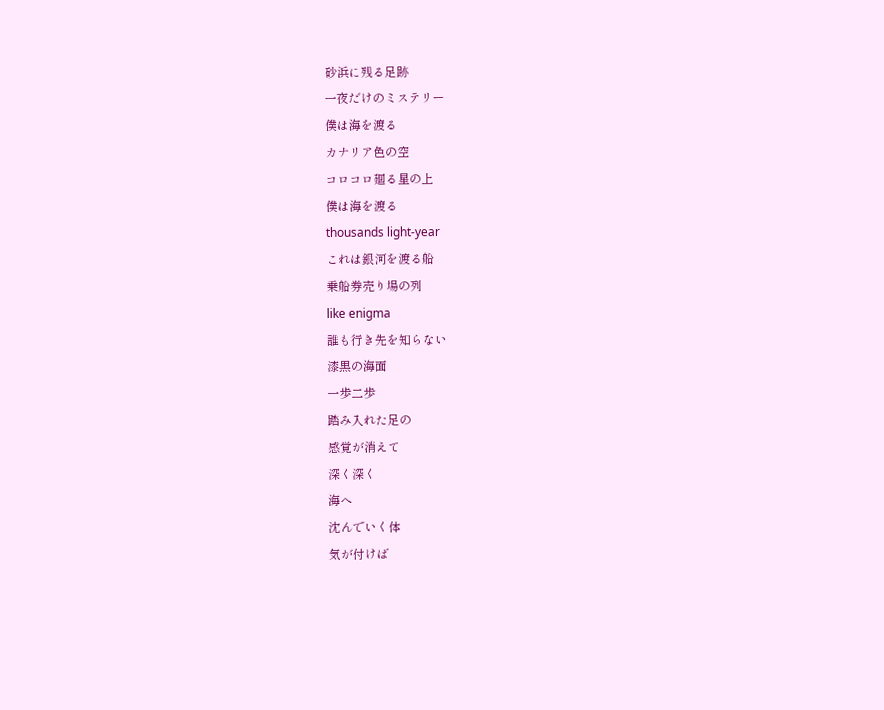砂浜に残る足跡
一夜だけのミステリー
僕は海を渡る
カナリア色の空
コロコロ廻る星の上
僕は海を渡る
thousands light-year
これは銀河を渡る船
乗船券売り場の列
like enigma
誰も行き先を知らない
漆黒の海面
一歩二歩
踏み入れた足の
感覚が消えて
深く深く
海へ
沈んでいく体
気が付けば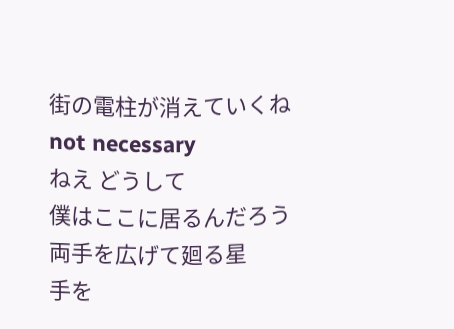街の電柱が消えていくね
not necessary
ねえ どうして
僕はここに居るんだろう
両手を広げて廻る星
手を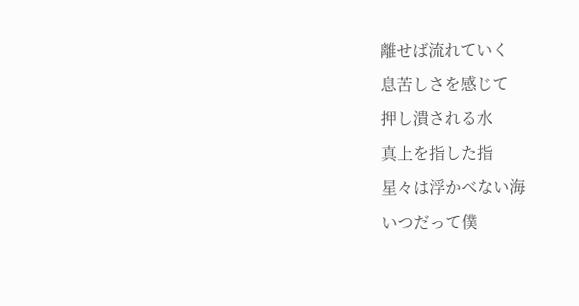離せば流れていく
息苦しさを感じて
押し潰される水
真上を指した指
星々は浮かべない海
いつだって僕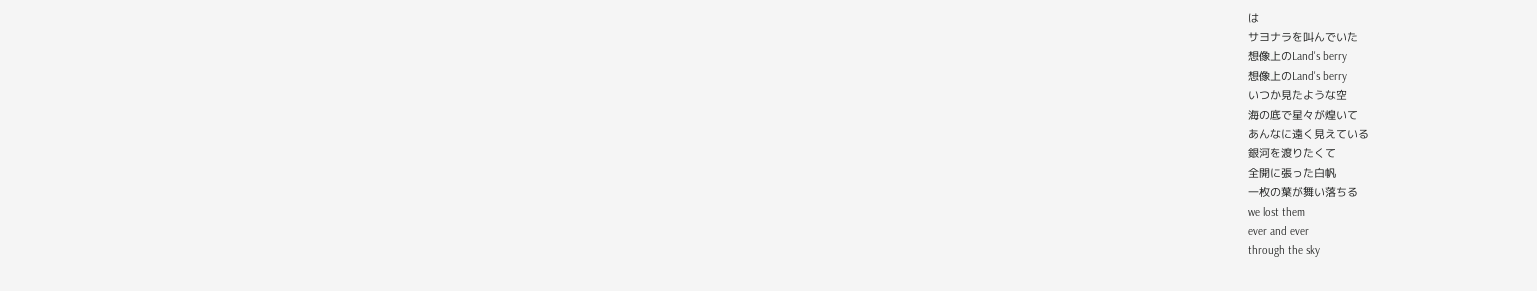は
サヨナラを叫んでいた
想像上のLand's berry
想像上のLand's berry
いつか見たような空
海の底で星々が煌いて
あんなに遠く見えている
銀河を渡りたくて
全開に張った白帆
一枚の葉が舞い落ちる
we lost them
ever and ever
through the sky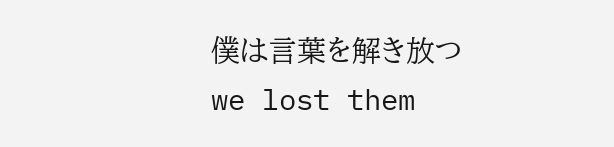僕は言葉を解き放つ
we lost them